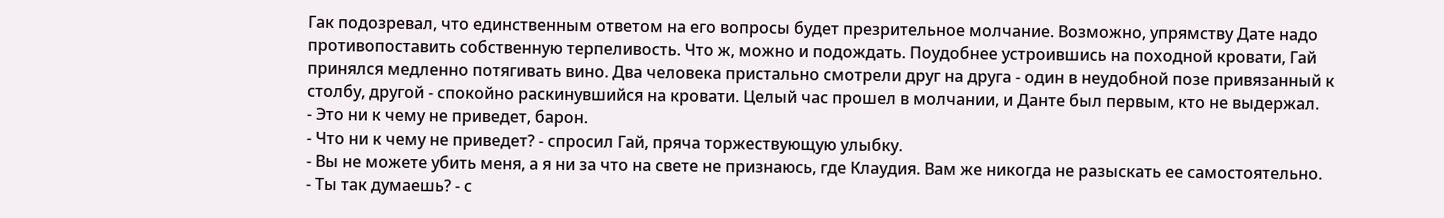Гак подозревал, что единственным ответом на его вопросы будет презрительное молчание. Возможно, упрямству Дате надо противопоставить собственную терпеливость. Что ж, можно и подождать. Поудобнее устроившись на походной кровати, Гай принялся медленно потягивать вино. Два человека пристально смотрели друг на друга - один в неудобной позе привязанный к столбу, другой - спокойно раскинувшийся на кровати. Целый час прошел в молчании, и Данте был первым, кто не выдержал.
- Это ни к чему не приведет, барон.
- Что ни к чему не приведет? - спросил Гай, пряча торжествующую улыбку.
- Вы не можете убить меня, а я ни за что на свете не признаюсь, где Клаудия. Вам же никогда не разыскать ее самостоятельно.
- Ты так думаешь? - с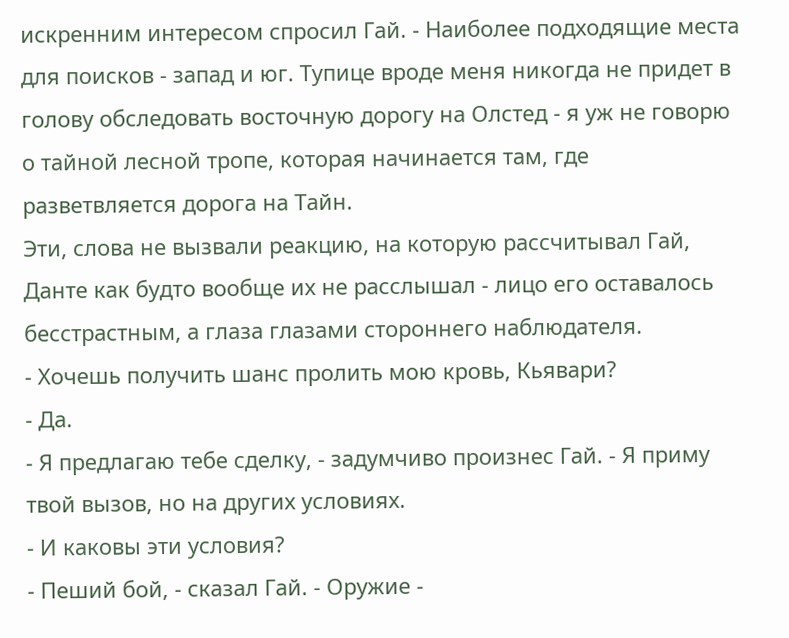искренним интересом спросил Гай. - Наиболее подходящие места для поисков - запад и юг. Тупице вроде меня никогда не придет в голову обследовать восточную дорогу на Олстед - я уж не говорю о тайной лесной тропе, которая начинается там, где разветвляется дорога на Тайн.
Эти, слова не вызвали реакцию, на которую рассчитывал Гай, Данте как будто вообще их не расслышал - лицо его оставалось бесстрастным, а глаза глазами стороннего наблюдателя.
- Хочешь получить шанс пролить мою кровь, Кьявари?
- Да.
- Я предлагаю тебе сделку, - задумчиво произнес Гай. - Я приму твой вызов, но на других условиях.
- И каковы эти условия?
- Пеший бой, - сказал Гай. - Оружие -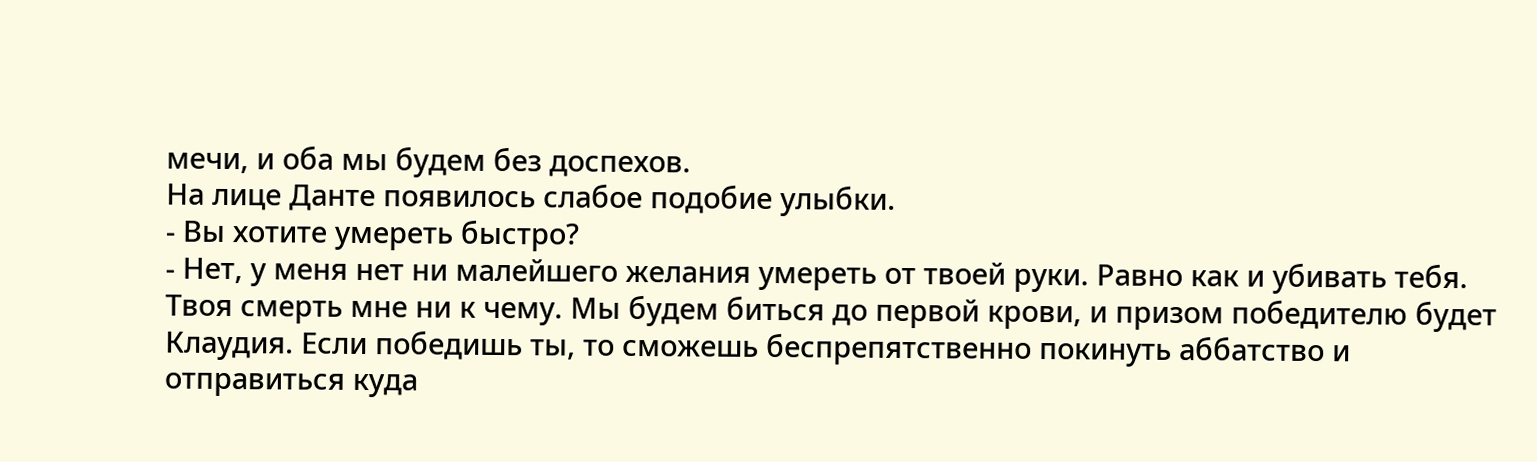мечи, и оба мы будем без доспехов.
На лице Данте появилось слабое подобие улыбки.
- Вы хотите умереть быстро?
- Нет, у меня нет ни малейшего желания умереть от твоей руки. Равно как и убивать тебя. Твоя смерть мне ни к чему. Мы будем биться до первой крови, и призом победителю будет Клаудия. Если победишь ты, то сможешь беспрепятственно покинуть аббатство и отправиться куда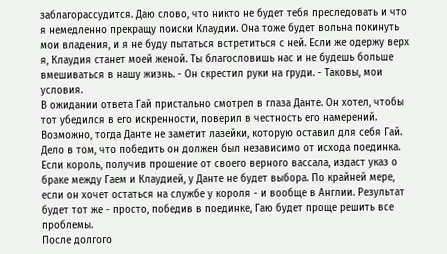заблагорассудится. Даю слово, что никто не будет тебя преследовать и что я немедленно прекращу поиски Клаудии. Она тоже будет вольна покинуть мои владения, и я не буду пытаться встретиться с ней. Если же одержу верх я, Клаудия станет моей женой. Ты благословишь нас и не будешь больше вмешиваться в нашу жизнь. - Он скрестил руки на груди. - Таковы, мои условия.
В ожидании ответа Гай пристально смотрел в глаза Данте. Он хотел, чтобы тот убедился в его искренности, поверил в честность его намерений. Возможно, тогда Данте не заметит лазейки, которую оставил для себя Гай. Дело в том, что победить он должен был независимо от исхода поединка. Если король, получив прошение от своего верного вассала, издаст указ о браке между Гаем и Клаудией, у Данте не будет выбора. По крайней мере, если он хочет остаться на службе у короля - и вообще в Англии. Результат будет тот же - просто, победив в поединке, Гаю будет проще решить все проблемы.
После долгого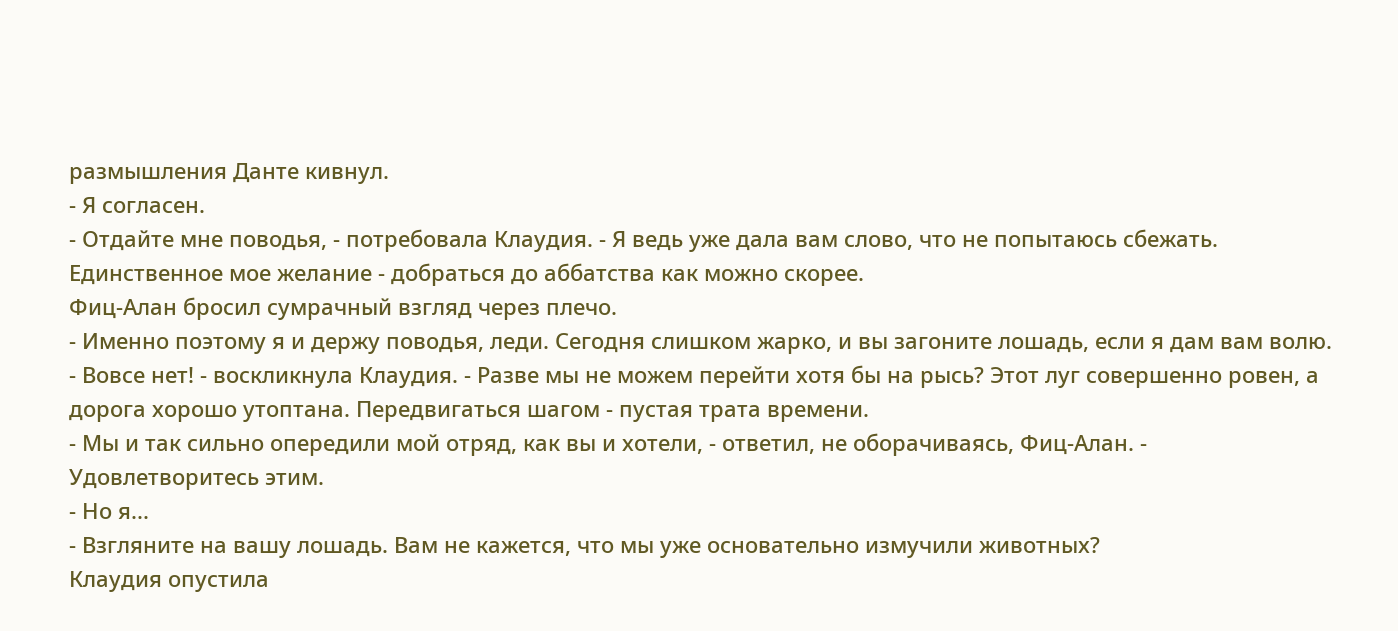размышления Данте кивнул.
- Я согласен.
- Отдайте мне поводья, - потребовала Клаудия. - Я ведь уже дала вам слово, что не попытаюсь сбежать. Единственное мое желание - добраться до аббатства как можно скорее.
Фиц-Алан бросил сумрачный взгляд через плечо.
- Именно поэтому я и держу поводья, леди. Сегодня слишком жарко, и вы загоните лошадь, если я дам вам волю.
- Вовсе нет! - воскликнула Клаудия. - Разве мы не можем перейти хотя бы на рысь? Этот луг совершенно ровен, а дорога хорошо утоптана. Передвигаться шагом - пустая трата времени.
- Мы и так сильно опередили мой отряд, как вы и хотели, - ответил, не оборачиваясь, Фиц-Алан. - Удовлетворитесь этим.
- Но я...
- Взгляните на вашу лошадь. Вам не кажется, что мы уже основательно измучили животных?
Клаудия опустила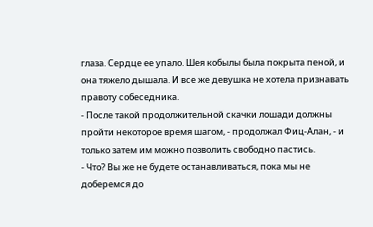глаза. Сердце ее упало. Шея кобылы была покрыта пеной, и она тяжело дышала. И все же девушка не хотела признавать правоту собеседника.
- После такой продолжительной скачки лошади должны пройти некоторое время шагом, - продолжал Фиц-Алан, - и только затем им можно позволить свободно пастись.
- Что? Вы же не будете останавливаться, пока мы не доберемся до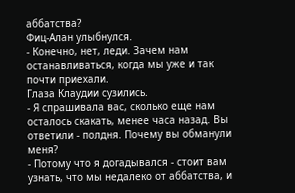аббатства?
Фиц-Алан улыбнулся.
- Конечно, нет, леди. Зачем нам останавливаться, когда мы уже и так почти приехали.
Глаза Клаудии сузились.
- Я спрашивала вас, сколько еще нам осталось скакать, менее часа назад. Вы ответили - полдня. Почему вы обманули меня?
- Потому что я догадывался - стоит вам узнать, что мы недалеко от аббатства, и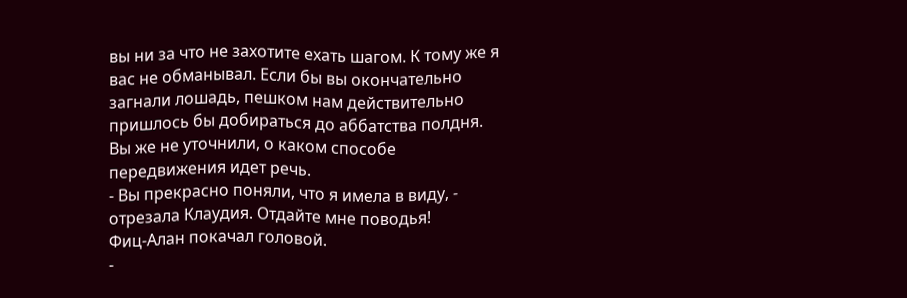вы ни за что не захотите ехать шагом. К тому же я вас не обманывал. Если бы вы окончательно загнали лошадь, пешком нам действительно пришлось бы добираться до аббатства полдня. Вы же не уточнили, о каком способе передвижения идет речь.
- Вы прекрасно поняли, что я имела в виду, - отрезала Клаудия. Отдайте мне поводья!
Фиц-Алан покачал головой.
-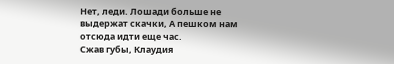Нет, леди. Лошади больше не выдержат скачки, А пешком нам отсюда идти еще час.
Сжав губы, Клаудия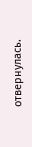отвернулась.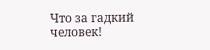Что за гадкий человек!